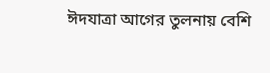ঈদযাত্রা আগের তুলনায় বেশি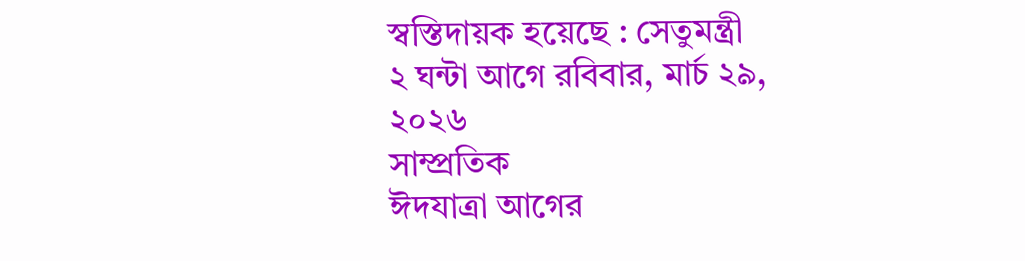স্বস্তিদায়ক হয়েছে : সেতুমন্ত্রী
২ ঘন্টা আগে রবিবার, মার্চ ২৯, ২০২৬
সাম্প্রতিক
ঈদযাত্রা আগের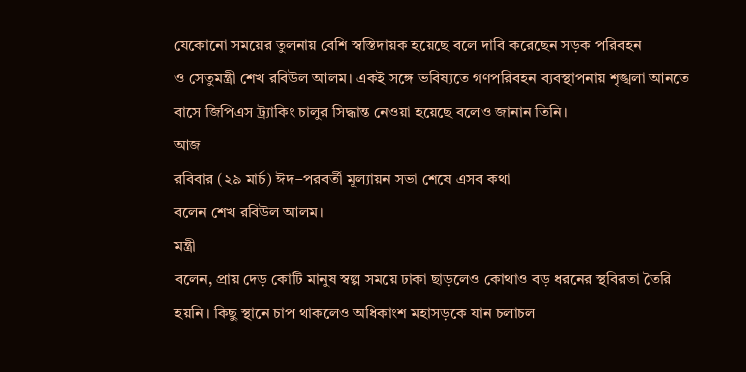যেকোনো সময়ের তুলনায় বেশি স্বস্তিদায়ক হয়েছে বলে দাবি করেছেন সড়ক পরিবহন
ও সেতুমন্ত্রী শেখ রবিউল আলম। একই সঙ্গে ভবিষ্যতে গণপরিবহন ব্যবস্থাপনায় শৃঙ্খলা আনতে
বাসে জিপিএস ট্র্যাকিং চালুর সিদ্ধান্ত নেওয়া হয়েছে বলেও জানান তিনি।
আজ
রবিবার (২৯ মার্চ) ঈদ–পরবর্তী মূল্যায়ন সভা শেষে এসব কথা
বলেন শেখ রবিউল আলম।
মন্ত্রী
বলেন, প্রায় দেড় কোটি মানুষ স্বল্প সময়ে ঢাকা ছাড়লেও কোথাও বড় ধরনের স্থবিরতা তৈরি
হয়নি। কিছু স্থানে চাপ থাকলেও অধিকাংশ মহাসড়কে যান চলাচল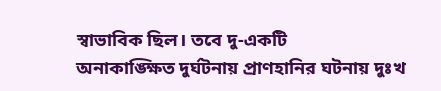স্বাভাবিক ছিল। তবে দু-একটি
অনাকাঙ্ক্ষিত দুর্ঘটনায় প্রাণহানির ঘটনায় দুঃখ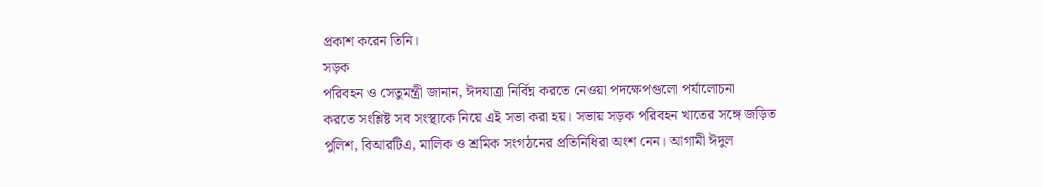প্রকাশ করেন তিনি।
সড়ক
পরিবহন ও সেতুমন্ত্রী জানান, ঈদযাত্রা নির্বিঘ্ন করতে নেওয়া পদক্ষেপগুলো পর্যালোচনা
করতে সংশ্লিষ্ট সব সংস্থাকে নিয়ে এই সভা করা হয়। সভায় সড়ক পরিবহন খাতের সঙ্গে জড়িত
পুলিশ, বিআরটিএ, মালিক ও শ্রমিক সংগঠনের প্রতিনিধিরা অংশ নেন। আগামী ঈদুল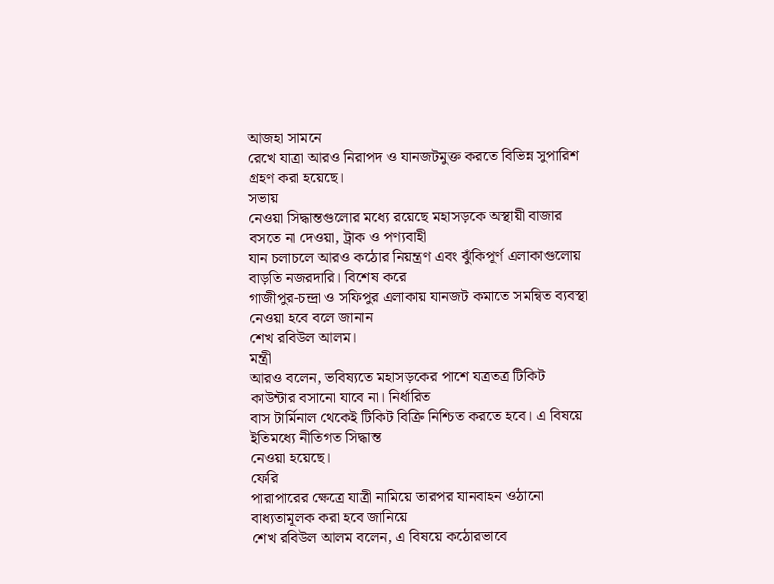আজহা সামনে
রেখে যাত্রা আরও নিরাপদ ও যানজটমুক্ত করতে বিভিন্ন সুপারিশ গ্রহণ করা হয়েছে।
সভায়
নেওয়া সিদ্ধান্তগুলোর মধ্যে রয়েছে মহাসড়কে অস্থায়ী বাজার বসতে না দেওয়া, ট্রাক ও পণ্যবাহী
যান চলাচলে আরও কঠোর নিয়ন্ত্রণ এবং ঝুঁকিপূর্ণ এলাকাগুলোয় বাড়তি নজরদারি। বিশেষ করে
গাজীপুর-চন্দ্রা ও সফিপুর এলাকায় যানজট কমাতে সমন্বিত ব্যবস্থা নেওয়া হবে বলে জানান
শেখ রবিউল আলম।
মন্ত্রী
আরও বলেন, ভবিষ্যতে মহাসড়কের পাশে যত্রতত্র টিকিট কাউন্টার বসানো যাবে না। নির্ধারিত
বাস টার্মিনাল থেকেই টিকিট বিক্রি নিশ্চিত করতে হবে। এ বিষয়ে ইতিমধ্যে নীতিগত সিদ্ধান্ত
নেওয়া হয়েছে।
ফেরি
পারাপারের ক্ষেত্রে যাত্রী নামিয়ে তারপর যানবাহন ওঠানো বাধ্যতামূলক করা হবে জানিয়ে
শেখ রবিউল আলম বলেন, এ বিষয়ে কঠোরভাবে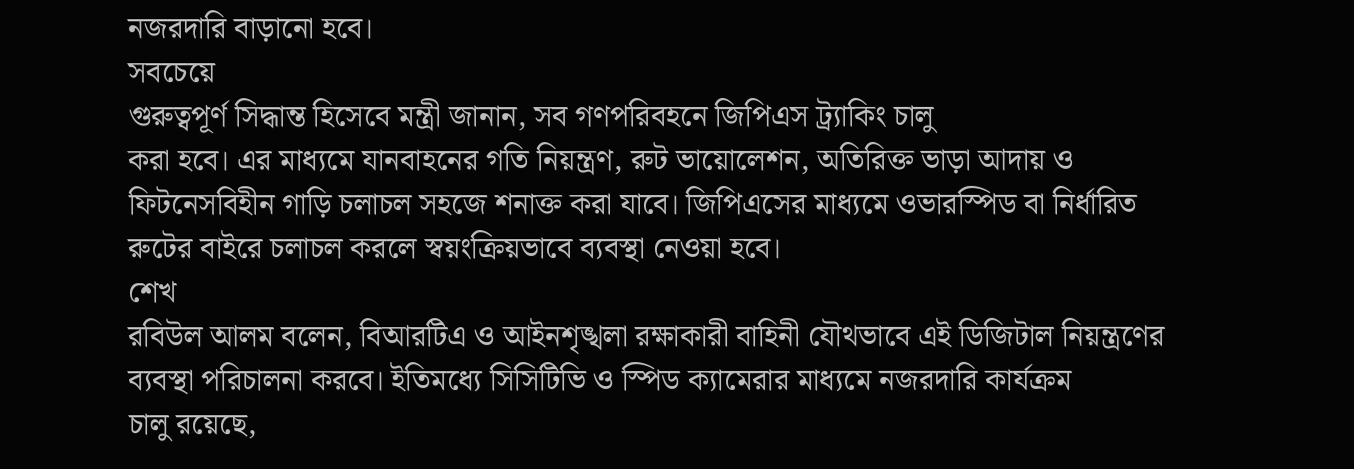নজরদারি বাড়ানো হবে।
সবচেয়ে
গুরুত্বপূর্ণ সিদ্ধান্ত হিসেবে মন্ত্রী জানান, সব গণপরিবহনে জিপিএস ট্র্যাকিং চালু
করা হবে। এর মাধ্যমে যানবাহনের গতি নিয়ন্ত্রণ, রুট ভায়োলেশন, অতিরিক্ত ভাড়া আদায় ও
ফিটনেসবিহীন গাড়ি চলাচল সহজে শনাক্ত করা যাবে। জিপিএসের মাধ্যমে ওভারস্পিড বা নির্ধারিত
রুটের বাইরে চলাচল করলে স্বয়ংক্রিয়ভাবে ব্যবস্থা নেওয়া হবে।
শেখ
রবিউল আলম বলেন, বিআরটিএ ও আইনশৃঙ্খলা রক্ষাকারী বাহিনী যৌথভাবে এই ডিজিটাল নিয়ন্ত্রণের
ব্যবস্থা পরিচালনা করবে। ইতিমধ্যে সিসিটিভি ও স্পিড ক্যামেরার মাধ্যমে নজরদারি কার্যক্রম
চালু রয়েছে,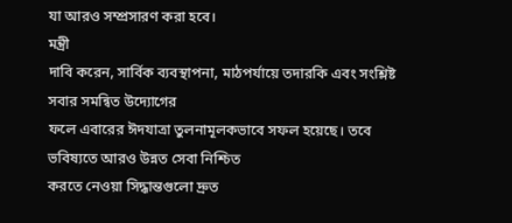যা আরও সম্প্রসারণ করা হবে।
মন্ত্রী
দাবি করেন, সার্বিক ব্যবস্থাপনা, মাঠপর্যায়ে তদারকি এবং সংশ্লিষ্ট সবার সমন্বিত উদ্যোগের
ফলে এবারের ঈদযাত্রা তুলনামূলকভাবে সফল হয়েছে। তবে ভবিষ্যতে আরও উন্নত সেবা নিশ্চিত
করতে নেওয়া সিদ্ধান্তগুলো দ্রুত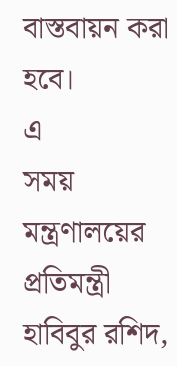বাস্তবায়ন করা হবে।
এ
সময় মন্ত্রণালয়ের প্রতিমন্ত্রী হাবিবুর রশিদ,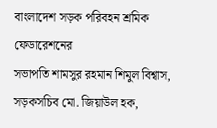বাংলাদেশ সড়ক পরিবহন শ্রমিক ফেডারেশনের
সভাপতি শামসুর রহমান শিমুল বিশ্বাস, সড়কসচিব মো. জিয়াউল হক,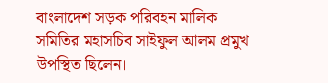বাংলাদেশ সড়ক পরিবহন মালিক
সমিতির মহাসচিব সাইফুল আলম প্রমুখ উপস্থিত ছিলেন।